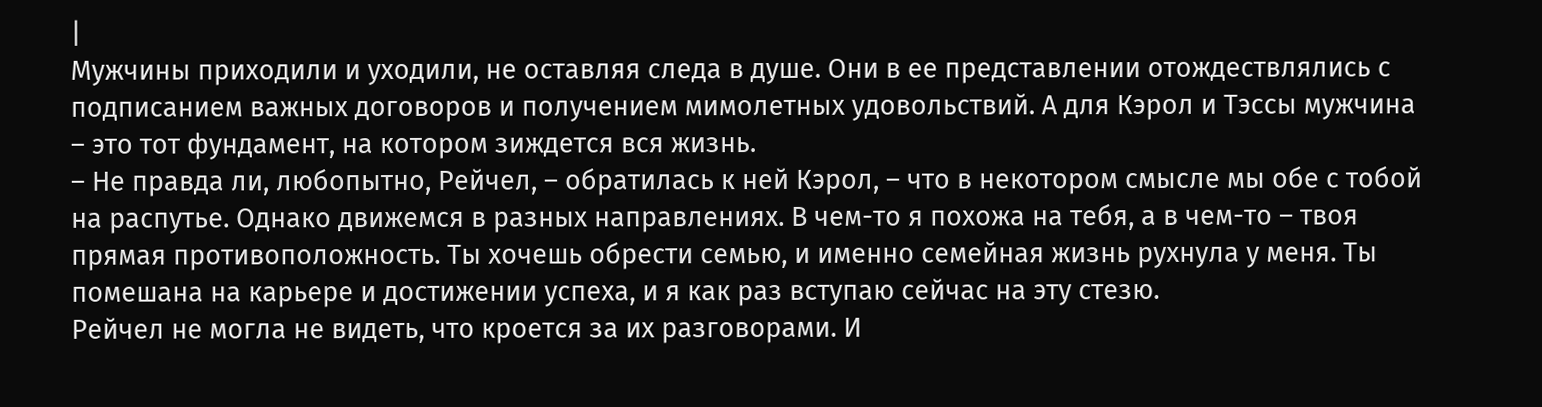|
Мужчины приходили и уходили, не оставляя следа в душе. Они в ее представлении отождествлялись с подписанием важных договоров и получением мимолетных удовольствий. А для Кэрол и Тэссы мужчина – это тот фундамент, на котором зиждется вся жизнь.
– Не правда ли, любопытно, Рейчел, – обратилась к ней Кэрол, – что в некотором смысле мы обе с тобой на распутье. Однако движемся в разных направлениях. В чем-то я похожа на тебя, а в чем-то – твоя прямая противоположность. Ты хочешь обрести семью, и именно семейная жизнь рухнула у меня. Ты помешана на карьере и достижении успеха, и я как раз вступаю сейчас на эту стезю.
Рейчел не могла не видеть, что кроется за их разговорами. И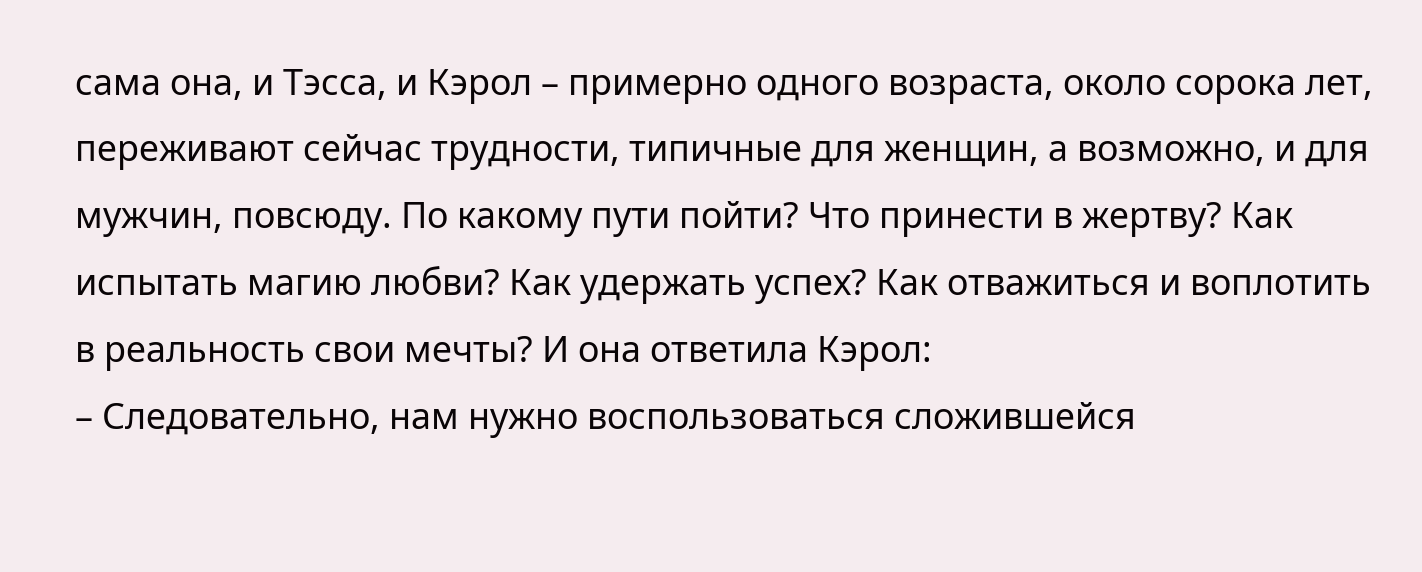сама она, и Тэсса, и Кэрол – примерно одного возраста, около сорока лет, переживают сейчас трудности, типичные для женщин, а возможно, и для мужчин, повсюду. По какому пути пойти? Что принести в жертву? Как испытать магию любви? Как удержать успех? Как отважиться и воплотить в реальность свои мечты? И она ответила Кэрол:
– Следовательно, нам нужно воспользоваться сложившейся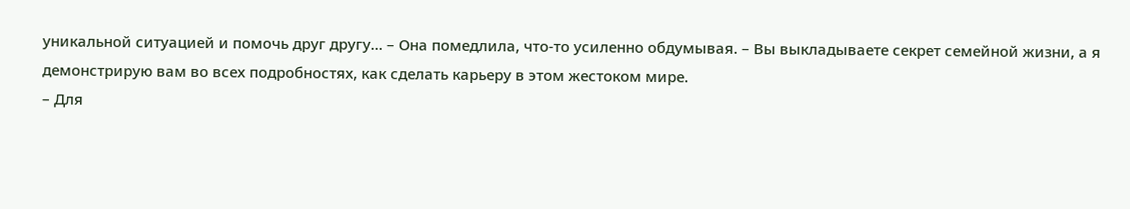уникальной ситуацией и помочь друг другу… – Она помедлила, что-то усиленно обдумывая. – Вы выкладываете секрет семейной жизни, а я демонстрирую вам во всех подробностях, как сделать карьеру в этом жестоком мире.
– Для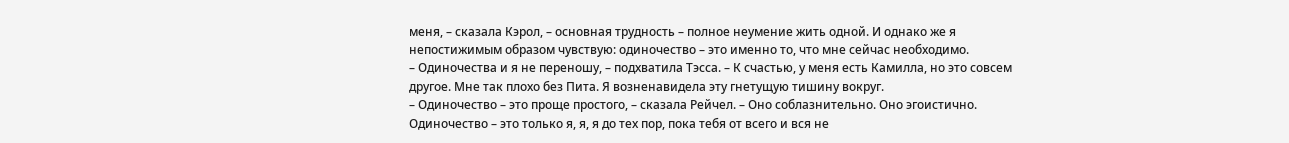меня, – сказала Кэрол, – основная трудность – полное неумение жить одной. И однако же я непостижимым образом чувствую: одиночество – это именно то, что мне сейчас необходимо.
– Одиночества и я не переношу, – подхватила Тэсса. – К счастью, у меня есть Камилла, но это совсем другое. Мне так плохо без Пита. Я возненавидела эту гнетущую тишину вокруг.
– Одиночество – это проще простого, – сказала Рейчел. – Оно соблазнительно. Оно эгоистично. Одиночество – это только я, я, я до тех пор, пока тебя от всего и вся не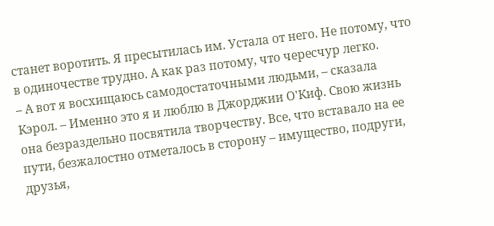станет воротить. Я пресытилась им. Устала от него. Не потому, что в одиночестве трудно. А как раз потому, что чересчур легко.
– А вот я восхищаюсь самодостаточными людьми, – сказала Кэрол. – Именно это я и люблю в Джорджии О'Киф. Свою жизнь она безраздельно посвятила творчеству. Все, что вставало на ее пути, безжалостно отметалось в сторону – имущество, подруги, друзья,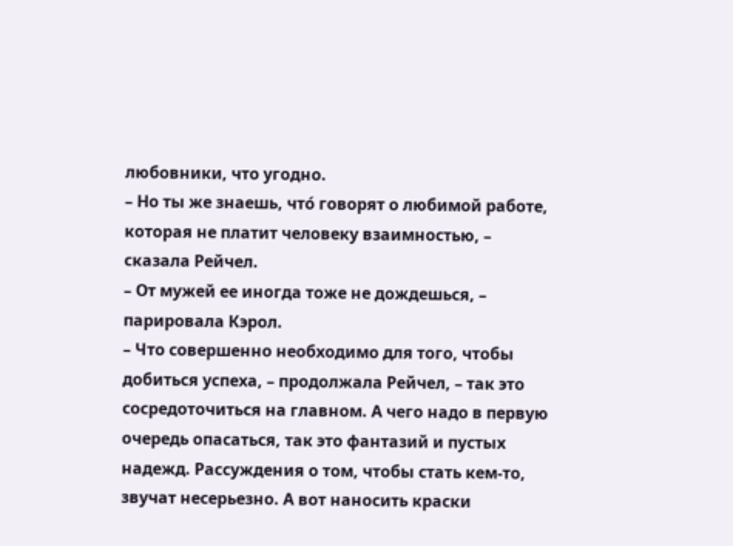любовники, что угодно.
– Но ты же знаешь, что́ говорят о любимой работе, которая не платит человеку взаимностью, – сказала Рейчел.
– От мужей ее иногда тоже не дождешься, – парировала Кэрол.
– Что совершенно необходимо для того, чтобы добиться успеха, – продолжала Рейчел, – так это сосредоточиться на главном. А чего надо в первую очередь опасаться, так это фантазий и пустых надежд. Рассуждения о том, чтобы стать кем-то, звучат несерьезно. А вот наносить краски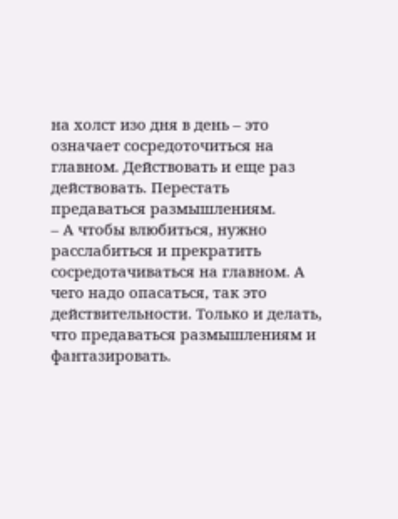на холст изо дня в день – это означает сосредоточиться на главном. Действовать и еще раз действовать. Перестать предаваться размышлениям.
– А чтобы влюбиться, нужно расслабиться и прекратить сосредотачиваться на главном. А чего надо опасаться, так это действительности. Только и делать, что предаваться размышлениям и фантазировать.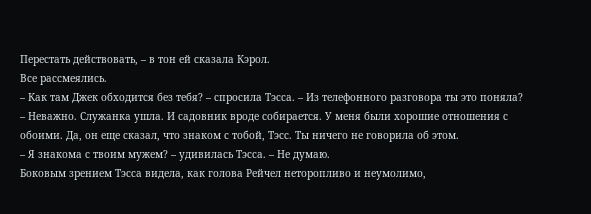Перестать действовать, – в тон ей сказала Кэрол.
Все рассмеялись.
– Как там Джек обходится без тебя? – спросила Тэсса. – Из телефонного разговора ты это поняла?
– Неважно. Служанка ушла. И садовник вроде собирается. У меня были хорошие отношения с обоими. Да, он еще сказал, что знаком с тобой, Тэсс. Ты ничего не говорила об этом.
– Я знакома с твоим мужем? – удивилась Тэсса. – Не думаю.
Боковым зрением Тэсса видела, как голова Рейчел неторопливо и неумолимо,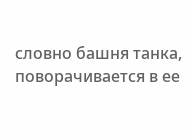словно башня танка, поворачивается в ее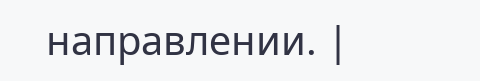направлении. |